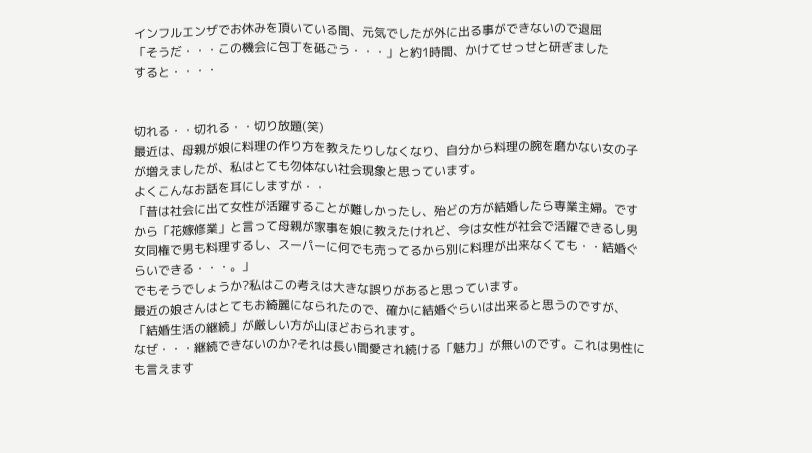インフルエンザでお休みを頂いている間、元気でしたが外に出る事ができないので退屈
「そうだ・・・この機会に包丁を砥ごう・・・」と約1時間、かけてせっせと研ぎました
すると・・・・


切れる・・切れる・・切り放題(笑)
最近は、母親が娘に料理の作り方を教えたりしなくなり、自分から料理の腕を磨かない女の子が増えましたが、私はとても勿体ない社会現象と思っています。
よくこんなお話を耳にしますが・・
「昔は社会に出て女性が活躍することが難しかったし、殆どの方が結婚したら専業主婦。ですから「花嫁修業」と言って母親が家事を娘に教えたけれど、今は女性が社会で活躍できるし男女同権で男も料理するし、スーパーに何でも売ってるから別に料理が出来なくても・・結婚ぐらいできる・・・。」
でもそうでしょうか?私はこの考えは大きな誤りがあると思っています。
最近の娘さんはとてもお綺麗になられたので、確かに結婚ぐらいは出来ると思うのですが、「結婚生活の継続」が厳しい方が山ほどおられます。
なぜ・・・継続できないのか?それは長い間愛され続ける「魅力」が無いのです。これは男性にも言えます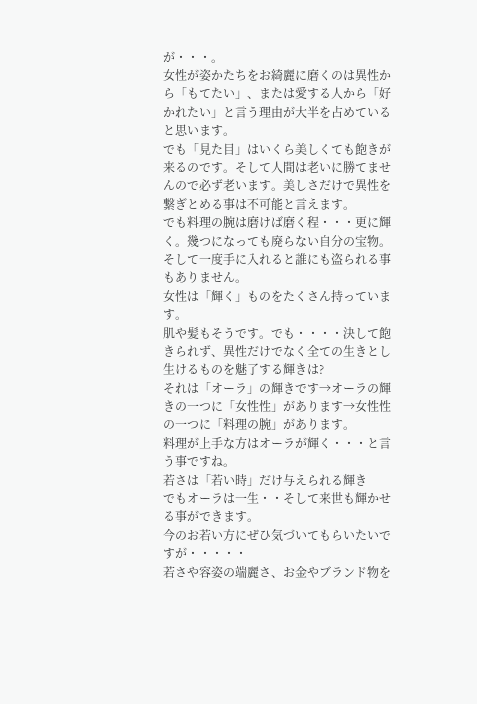が・・・。
女性が姿かたちをお綺麗に磨くのは異性から「もてたい」、または愛する人から「好かれたい」と言う理由が大半を占めていると思います。
でも「見た目」はいくら美しくても飽きが来るのです。そして人間は老いに勝てませんので必ず老います。美しさだけで異性を繋ぎとめる事は不可能と言えます。
でも料理の腕は磨けば磨く程・・・更に輝く。幾つになっても廃らない自分の宝物。そして一度手に入れると誰にも盗られる事もありません。
女性は「輝く」ものをたくさん持っています。
肌や髪もそうです。でも・・・・決して飽きられず、異性だけでなく全ての生きとし生けるものを魅了する輝きは?
それは「オーラ」の輝きです→オーラの輝きの一つに「女性性」があります→女性性の一つに「料理の腕」があります。
料理が上手な方はオーラが輝く・・・と言う事ですね。
若さは「若い時」だけ与えられる輝き
でもオーラは一生・・そして来世も輝かせる事ができます。
今のお若い方にぜひ気づいてもらいたいですが・・・・・
若さや容姿の端麗さ、お金やブランド物を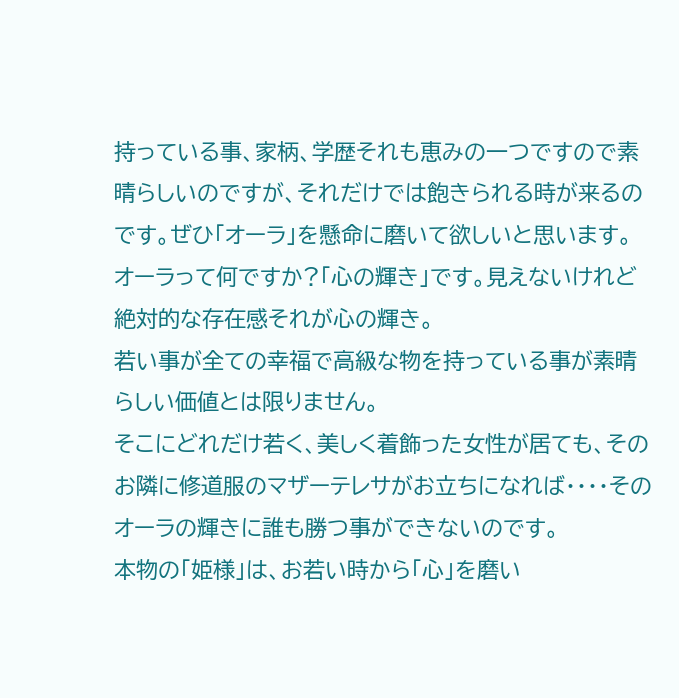持っている事、家柄、学歴それも恵みの一つですので素晴らしいのですが、それだけでは飽きられる時が来るのです。ぜひ「オーラ」を懸命に磨いて欲しいと思います。
オーラって何ですか?「心の輝き」です。見えないけれど絶対的な存在感それが心の輝き。
若い事が全ての幸福で高級な物を持っている事が素晴らしい価値とは限りません。
そこにどれだけ若く、美しく着飾った女性が居ても、そのお隣に修道服のマザーテレサがお立ちになれば・・・・そのオーラの輝きに誰も勝つ事ができないのです。
本物の「姫様」は、お若い時から「心」を磨い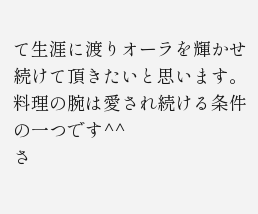て生涯に渡りオーラを輝かせ続けて頂きたいと思います。
料理の腕は愛され続ける条件の一つです^^
さ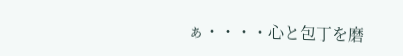ぁ・・・・心と包丁を磨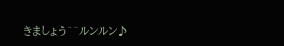きましょう^^ルンルン♪